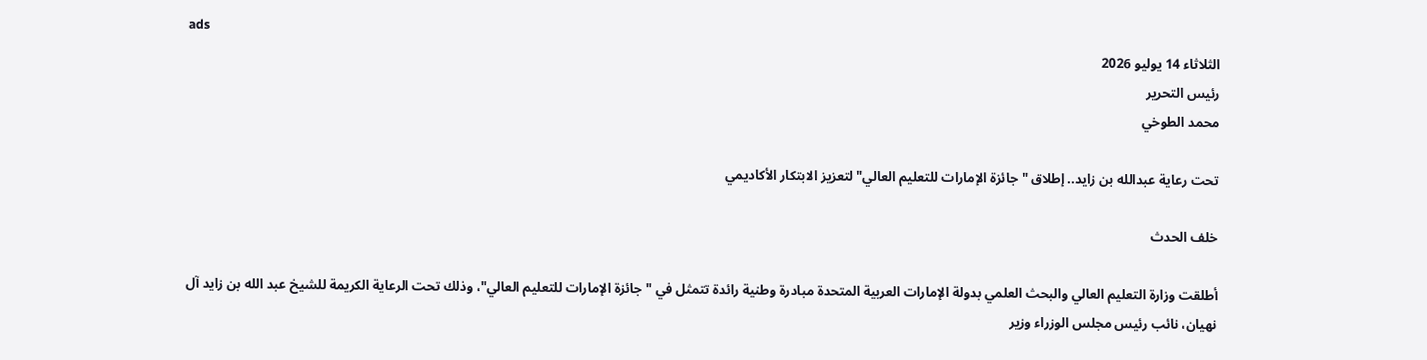ads
الثلاثاء 14 يوليو 2026
رئيس التحرير
محمد الطوخي

تحت رعاية عبدالله بن زايد.. إطلاق "جائزة الإمارات للتعليم العالي" لتعزيز الابتكار الأكاديمي

خلف الحدث

أطلقت وزارة التعليم العالي والبحث العلمي بدولة الإمارات العربية المتحدة مبادرة وطنية رائدة تتمثل في "جائزة الإمارات للتعليم العالي"، وذلك تحت الرعاية الكريمة للشيخ عبد الله بن زايد آل نهيان، نائب رئيس مجلس الوزراء وزير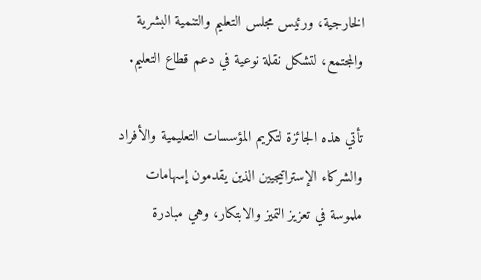الخارجية، ورئيس مجلس التعليم والتنمية البشرية والمجتمع، لتشكل نقلة نوعية في دعم قطاع التعليم.

تأتي هذه الجائزة لتكريم المؤسسات التعليمية والأفراد والشركاء الإستراتيجيين الذين يقدمون إسهامات ملموسة في تعزيز التميز والابتكار، وهي مبادرة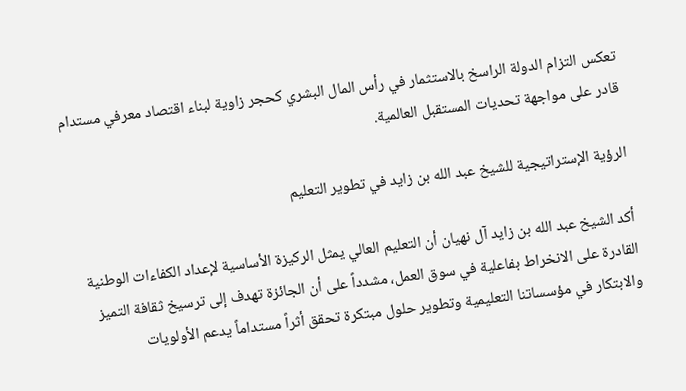تعكس التزام الدولة الراسخ بالاستثمار في رأس المال البشري كحجر زاوية لبناء اقتصاد معرفي مستدام قادر على مواجهة تحديات المستقبل العالمية.

الرؤية الإستراتيجية للشيخ عبد الله بن زايد في تطوير التعليم

أكد الشيخ عبد الله بن زايد آل نهيان أن التعليم العالي يمثل الركيزة الأساسية لإعداد الكفاءات الوطنية القادرة على الانخراط بفاعلية في سوق العمل، مشدداً على أن الجائزة تهدف إلى ترسيخ ثقافة التميز والابتكار في مؤسساتنا التعليمية وتطوير حلول مبتكرة تحقق أثراً مستداماً يدعم الأولويات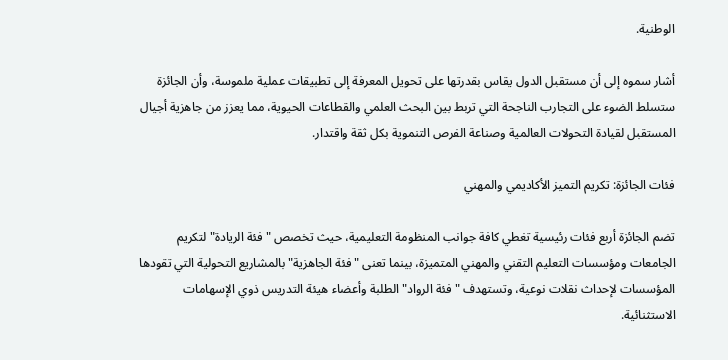الوطنية.

أشار سموه إلى أن مستقبل الدول يقاس بقدرتها على تحويل المعرفة إلى تطبيقات عملية ملموسة، وأن الجائزة ستسلط الضوء على التجارب الناجحة التي تربط بين البحث العلمي والقطاعات الحيوية، مما يعزز من جاهزية أجيال المستقبل لقيادة التحولات العالمية وصناعة الفرص التنموية بكل ثقة واقتدار.

فئات الجائزة: تكريم التميز الأكاديمي والمهني

تضم الجائزة أربع فئات رئيسية تغطي كافة جوانب المنظومة التعليمية، حيث تخصص "فئة الريادة" لتكريم الجامعات ومؤسسات التعليم التقني والمهني المتميزة، بينما تعنى "فئة الجاهزية" بالمشاريع التحولية التي تقودها المؤسسات لإحداث نقلات نوعية، وتستهدف "فئة الرواد" الطلبة وأعضاء هيئة التدريس ذوي الإسهامات الاستثنائية.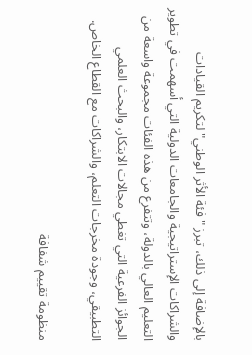بالإضافة إلى ذلك، تبرز "فئة الأثر الوطني" لتكريم القيادات والشراكات الإستراتيجية والجامعات الدولية التي أسهمت في تطوير التعليم العالي بالدولة، وتتفرع من هذه الفئات مجموعة واسعة من الجوائز الفرعية التي تغطي مجالات الابتكار، والبحث العلمي التطبيقي، وجودة مخرجات التعلم، والشراكات مع القطاع الخاص.

منظومة تقييم شفافة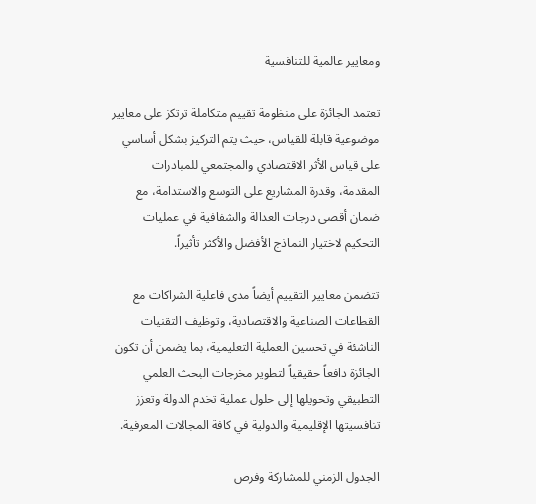ومعايير عالمية للتنافسية

تعتمد الجائزة على منظومة تقييم متكاملة ترتكز على معايير موضوعية قابلة للقياس، حيث يتم التركيز بشكل أساسي على قياس الأثر الاقتصادي والمجتمعي للمبادرات المقدمة، وقدرة المشاريع على التوسع والاستدامة، مع ضمان أقصى درجات العدالة والشفافية في عمليات التحكيم لاختيار النماذج الأفضل والأكثر تأثيراً.

تتضمن معايير التقييم أيضاً مدى فاعلية الشراكات مع القطاعات الصناعية والاقتصادية، وتوظيف التقنيات الناشئة في تحسين العملية التعليمية، بما يضمن أن تكون الجائزة دافعاً حقيقياً لتطوير مخرجات البحث العلمي التطبيقي وتحويلها إلى حلول عملية تخدم الدولة وتعزز تنافسيتها الإقليمية والدولية في كافة المجالات المعرفية.

الجدول الزمني للمشاركة وفرص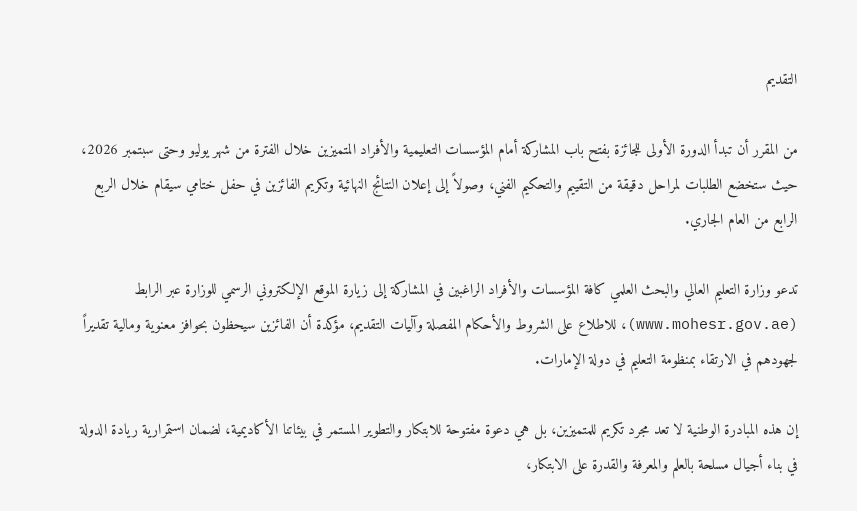التقديم

من المقرر أن تبدأ الدورة الأولى للجائزة بفتح باب المشاركة أمام المؤسسات التعليمية والأفراد المتميزين خلال الفترة من شهر يوليو وحتى سبتمبر 2026، حيث ستخضع الطلبات لمراحل دقيقة من التقييم والتحكيم الفني، وصولاً إلى إعلان النتائج النهائية وتكريم الفائزين في حفل ختامي سيقام خلال الربع الرابع من العام الجاري.

تدعو وزارة التعليم العالي والبحث العلمي كافة المؤسسات والأفراد الراغبين في المشاركة إلى زيارة الموقع الإلكتروني الرسمي للوزارة عبر الرابط (www.mohesr.gov.ae)، للاطلاع على الشروط والأحكام المفصلة وآليات التقديم، مؤكدة أن الفائزين سيحظون بحوافز معنوية ومالية تقديراً لجهودهم في الارتقاء بمنظومة التعليم في دولة الإمارات.

إن هذه المبادرة الوطنية لا تعد مجرد تكريم للمتميزين، بل هي دعوة مفتوحة للابتكار والتطوير المستمر في بيئاتنا الأكاديمية، لضمان استمرارية ريادة الدولة في بناء أجيال مسلحة بالعلم والمعرفة والقدرة على الابتكار،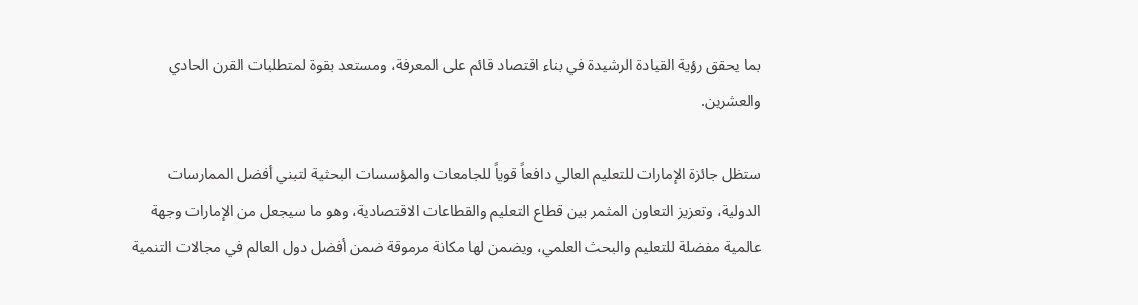بما يحقق رؤية القيادة الرشيدة في بناء اقتصاد قائم على المعرفة، ومستعد بقوة لمتطلبات القرن الحادي والعشرين.

ستظل جائزة الإمارات للتعليم العالي دافعاً قوياً للجامعات والمؤسسات البحثية لتبني أفضل الممارسات الدولية، وتعزيز التعاون المثمر بين قطاع التعليم والقطاعات الاقتصادية، وهو ما سيجعل من الإمارات وجهة عالمية مفضلة للتعليم والبحث العلمي، ويضمن لها مكانة مرموقة ضمن أفضل دول العالم في مجالات التنمية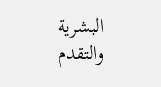البشرية والتقدم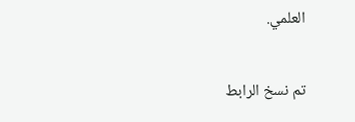العلمي.

تم نسخ الرابط